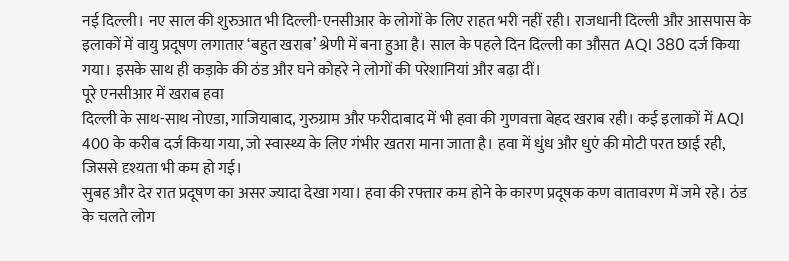नई दिल्ली। नए साल की शुरुआत भी दिल्ली-एनसीआर के लोगों के लिए राहत भरी नहीं रही। राजधानी दिल्ली और आसपास के इलाकों में वायु प्रदूषण लगातार ‘बहुत खराब’ श्रेणी में बना हुआ है। साल के पहले दिन दिल्ली का औसत AQI 380 दर्ज किया गया। इसके साथ ही कड़ाके की ठंड और घने कोहरे ने लोगों की परेशानियां और बढ़ा दीं।
पूरे एनसीआर में खराब हवा
दिल्ली के साथ-साथ नोएडा, गाजियाबाद, गुरुग्राम और फरीदाबाद में भी हवा की गुणवत्ता बेहद खराब रही। कई इलाकों में AQI 400 के करीब दर्ज किया गया, जो स्वास्थ्य के लिए गंभीर खतरा माना जाता है। हवा में धुंध और धुएं की मोटी परत छाई रही, जिससे दृश्यता भी कम हो गई।
सुबह और देर रात प्रदूषण का असर ज्यादा देखा गया। हवा की रफ्तार कम होने के कारण प्रदूषक कण वातावरण में जमे रहे। ठंड के चलते लोग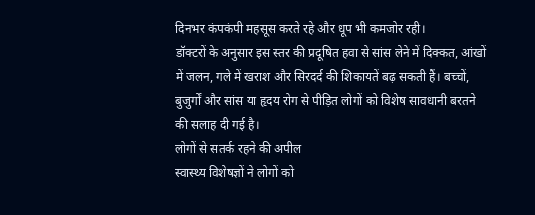दिनभर कंपकंपी महसूस करते रहे और धूप भी कमजोर रही।
डॉक्टरों के अनुसार इस स्तर की प्रदूषित हवा से सांस लेने में दिक्कत, आंखों में जलन, गले में खराश और सिरदर्द की शिकायतें बढ़ सकती हैं। बच्चों, बुजुर्गों और सांस या हृदय रोग से पीड़ित लोगों को विशेष सावधानी बरतने की सलाह दी गई है।
लोगों से सतर्क रहने की अपील
स्वास्थ्य विशेषज्ञों ने लोगों को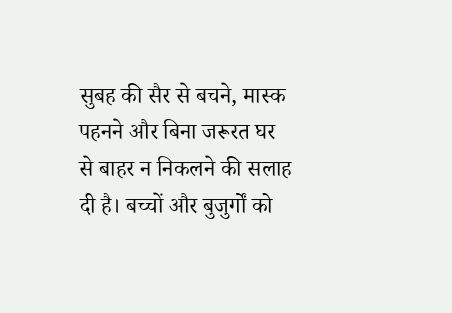सुबह की सैर से बचने, मास्क पहनने और बिना जरूरत घर से बाहर न निकलने की सलाह दी है। बच्चों और बुजुर्गों को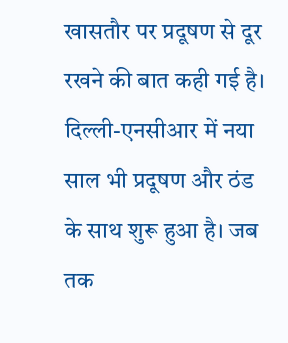खासतौर पर प्रदूषण से दूर रखने की बात कही गई है।
दिल्ली-एनसीआर में नया साल भी प्रदूषण और ठंड के साथ शुरू हुआ है। जब तक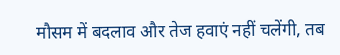मौसम में बदलाव और तेज हवाएं नहीं चलेंगी, तब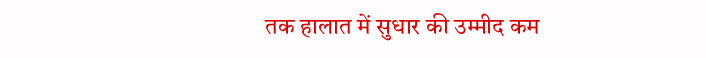तक हालात में सुधार की उम्मीद कम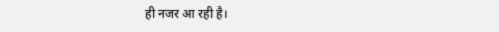ही नजर आ रही है।